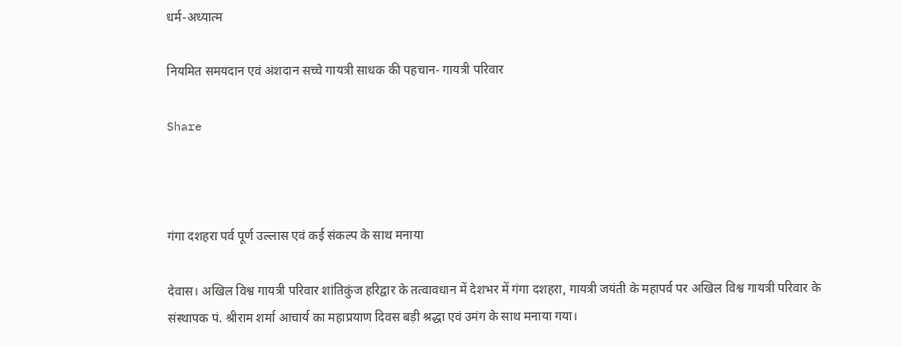धर्म-अध्यात्म

नियमित समयदान एवं अंशदान सच्चे गायत्री साधक की पहचान- गायत्री परिवार

Share



गंगा दशहरा पर्व पूर्ण उल्लास एवं कई संकल्प के साथ मनाया

देवास। अखिल विश्व गायत्री परिवार शांतिकुंज हरिद्वार के तत्वावधान में देशभर में गंगा दशहरा, गायत्री जयंती के महापर्व पर अखिल विश्व गायत्री परिवार के संस्थापक पं. श्रीराम शर्मा आचार्य का महाप्रयाण दिवस बड़ी श्रद्धा एवं उमंग के साथ मनाया गया।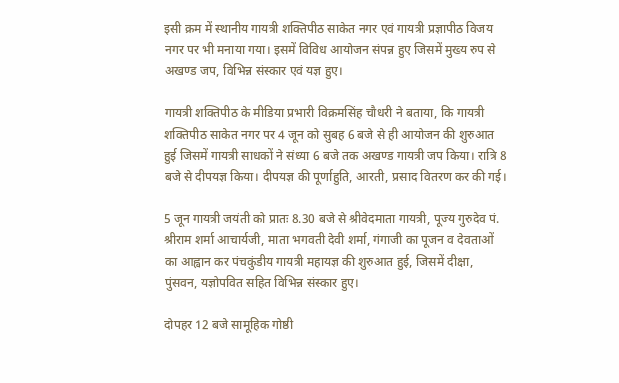इसी क्रम में स्थानीय गायत्री शक्तिपीठ साकेत नगर एवं गायत्री प्रज्ञापीठ विजय नगर पर भी मनाया गया। इसमें विविध आयोजन संपन्न हुए जिसमें मुख्य रुप से अखण्ड जप, विभिन्न संस्कार एवं यज्ञ हुए।

गायत्री शक्तिपीठ के मीडिया प्रभारी विक्रमसिंह चौधरी ने बताया, कि गायत्री शक्तिपीठ साकेत नगर पर 4 जून को सुबह 6 बजे से ही आयोजन की शुरुआत हुई जिसमें गायत्री साधकों ने संध्या 6 बजे तक अखण्ड गायत्री जप किया। रात्रि 8 बजे से दीपयज्ञ किया। दीपयज्ञ की पूर्णाहुति, आरती, प्रसाद वितरण कर की गई।

5 जून गायत्री जयंती को प्रातः 8.30 बजे से श्रीवेदमाता गायत्री, पूज्य गुरुदेव पं. श्रीराम शर्मा आचार्यजी, माता भगवती देवी शर्मा, गंगाजी का पूजन व देवताओं का आह्वान कर पंचकुंडीय गायत्री महायज्ञ की शुरुआत हुई, जिसमें दीक्षा, पुंसवन, यज्ञोपवित सहित विभिन्न संस्कार हुए।

दोपहर 12 बजे सामूहिक गोष्ठी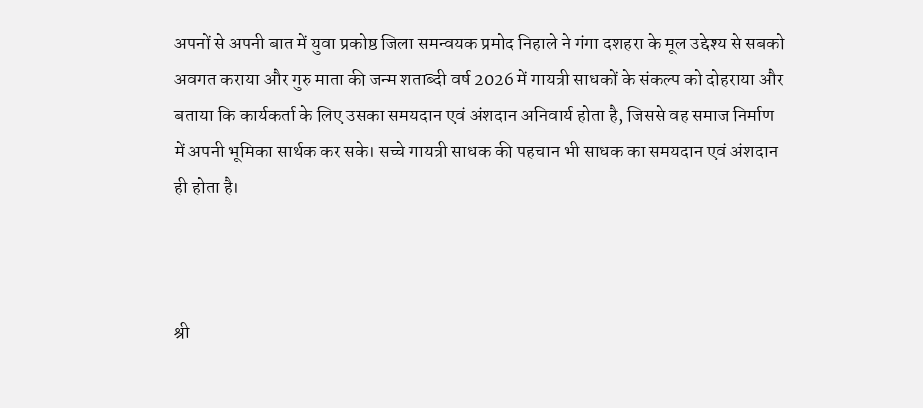अपनों से अपनी बात में युवा प्रकोष्ठ जिला समन्वयक प्रमोद निहाले ने गंगा दशहरा के मूल उद्देश्य से सबको अवगत कराया और गुरु माता की जन्म शताब्दी वर्ष 2026 में गायत्री साधकों के संकल्प को दोहराया और बताया कि कार्यकर्ता के लिए उसका समयदान एवं अंशदान अनिवार्य होता है, जिससे वह समाज निर्माण में अपनी भूमिका सार्थक कर सके। सच्चे गायत्री साधक की पहचान भी साधक का समयदान एवं अंशदान ही होता है।



श्री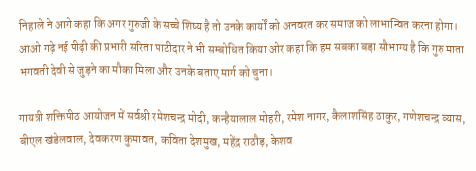निहाले ने आगे कहा कि अगर गुरुजी के सच्चे शिष्य है तो उनके कार्यों को अनवरत कर समाज को लाभान्वित करना होगा। आओ गढ़े नई पीढ़ी की प्रभारी सरिता पाटीदार ने भी सम्बोधित किया ओर कहा कि हम सबका बड़ा सौभाग्य है कि गुरु माता भगवती देवी से जुड़ने का मौका मिला और उनके बताए मार्ग को चुना।

गायत्री शक्तिपीठ आयोजन में सर्वश्री रमेशचन्द्र मोदी, कन्हैयालाल मोहरी, रमेश नागर, कैलाशसिंह ठाकुर, गणेशचन्द्र व्यास, बीएल खंडेलवाल, देवकरण कुमावत, कविता देशमुख, महेंद्र राठौड़, केशव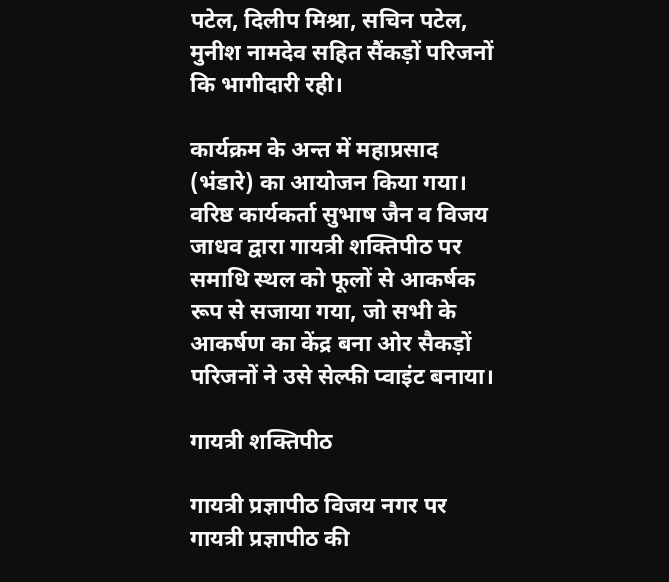पटेल, दिलीप मिश्रा, सचिन पटेल, मुनीश नामदेव सहित सैंकड़ों परिजनों कि भागीदारी रही।

कार्यक्रम के अन्त में महाप्रसाद (भंडारे) का आयोजन किया गया। वरिष्ठ कार्यकर्ता सुभाष जैन व विजय जाधव द्वारा गायत्री शक्तिपीठ पर समाधि स्थल को फूलों से आकर्षक रूप से सजाया गया, जो सभी के आकर्षण का केंद्र बना ओर सैकड़ों परिजनों ने उसे सेल्फी प्वाइंट बनाया।

गायत्री शक्तिपीठ

गायत्री प्रज्ञापीठ विजय नगर पर गायत्री प्रज्ञापीठ की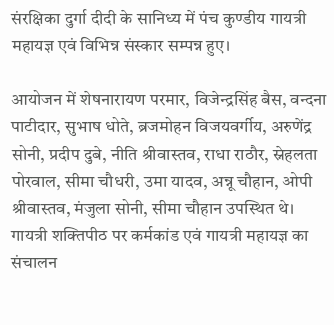संरक्षिका दुर्गा दीदी के सानिध्य में पंच कुण्डीय गायत्री महायज्ञ एवं विभिन्न संस्कार सम्पन्न हुए।

आयोजन में शेषनारायण परमार, विजेन्द्रसिंह बैस, वन्दना पाटीदार, सुभाष धोते, ब्रजमोहन विजयवर्गीय, अरुणेंद्र सोनी, प्रदीप दुबे, नीति श्रीवास्तव, राधा राठौर, स्नेहलता पोरवाल, सीमा चौधरी, उमा यादव, अन्नू चौहान, ओपी श्रीवास्तव, मंजुला सोनी, सीमा चौहान उपस्थित थे। गायत्री शक्तिपीठ पर कर्मकांड एवं गायत्री महायज्ञ का संचालन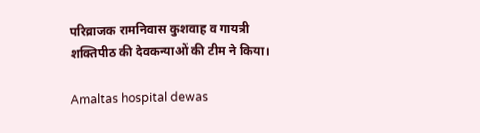परिव्राजक रामनिवास कुशवाह व गायत्री शक्तिपीठ की देवकन्याओं की टीम ने किया।

Amaltas hospital dewas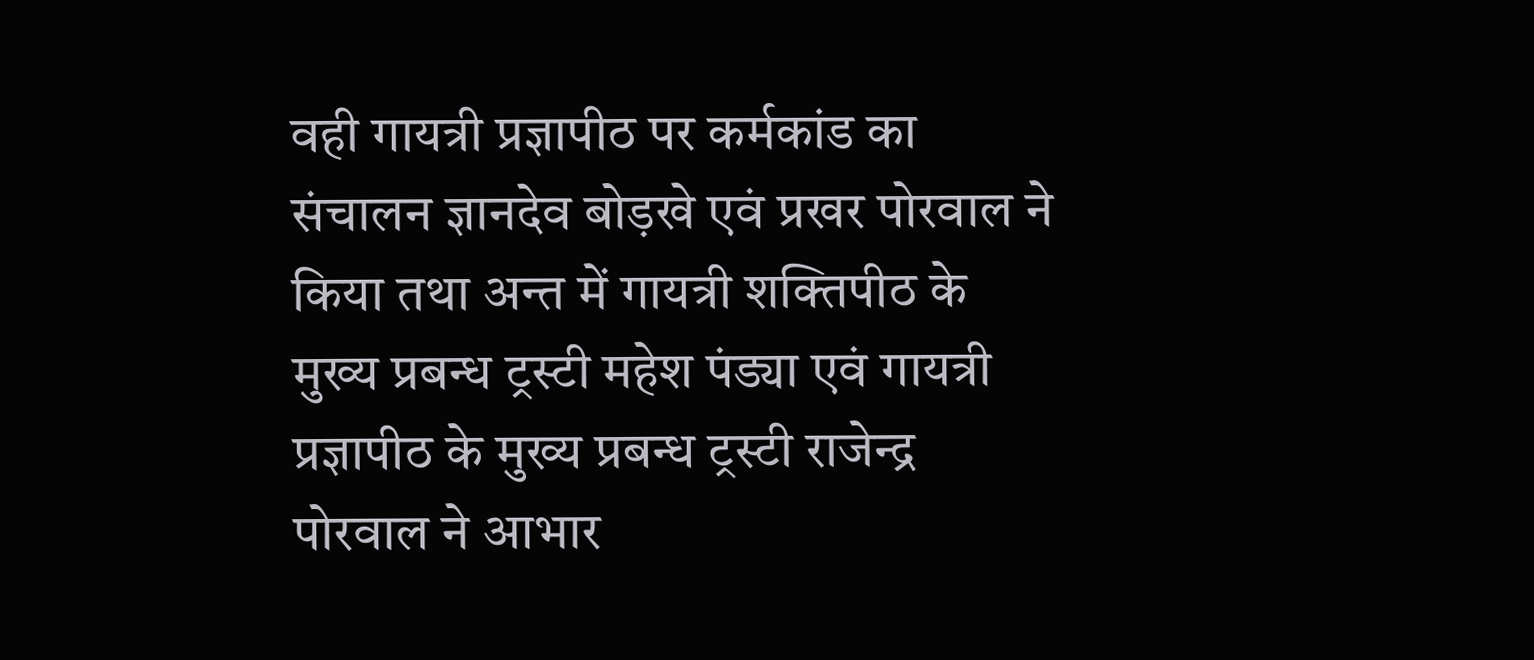वही गायत्री प्रज्ञापीठ पर कर्मकांड का संचालन ज्ञानदेव बोड़खे एवं प्रखर पोरवाल ने किया तथा अन्त में गायत्री शक्तिपीठ के मुख्य प्रबन्ध ट्रस्टी महेश पंड्या एवं गायत्री प्रज्ञापीठ के मुख्य प्रबन्ध ट्रस्टी राजेन्द्र पोरवाल ने आभार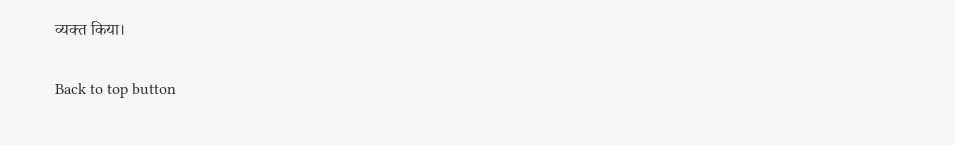व्यक्त किया।

Back to top button